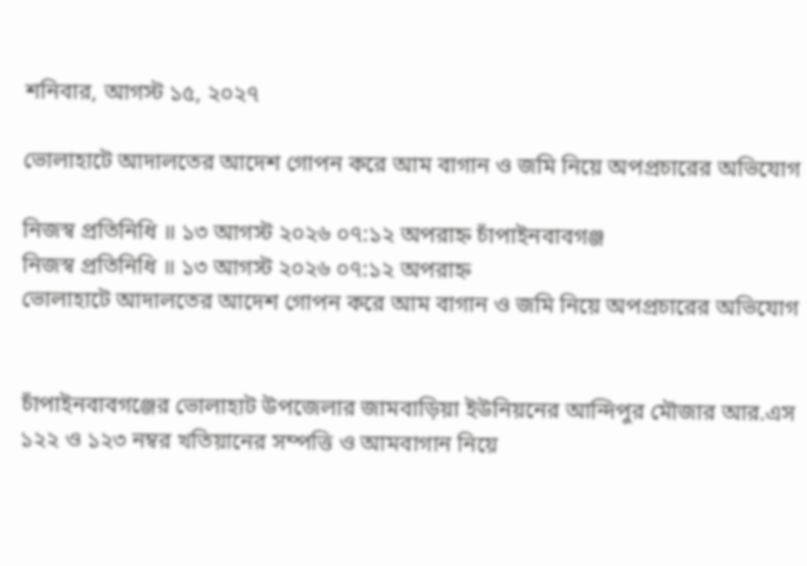শনিবার, আগস্ট ১৫, ২০২৭

ভোলাহাটে আদালতের আদেশ গোপন করে আম বাগান ও জমি নিয়ে অপপ্রচারের অভিযোগ

নিজস্ব প্রতিনিধি ॥ ১৩ আগস্ট ২০২৬ ০৭:১২ অপরাহ্ন চাঁপাইনবাবগঞ্জ
নিজস্ব প্রতিনিধি ॥ ১৩ আগস্ট ২০২৬ ০৭:১২ অপরাহ্ন
ভোলাহাটে আদালতের আদেশ গোপন করে আম বাগান ও জমি নিয়ে অপপ্রচারের অভিযোগ


চাঁপাইনবাবগঞ্জের ভোলাহাট উপজেলার জামবাড়িয়া ইউনিয়নের আন্দিপুর মৌজার আর.এস ১২২ ও ১২৩ নম্বর খতিয়ানের সম্পত্তি ও আমবাগান নিয়ে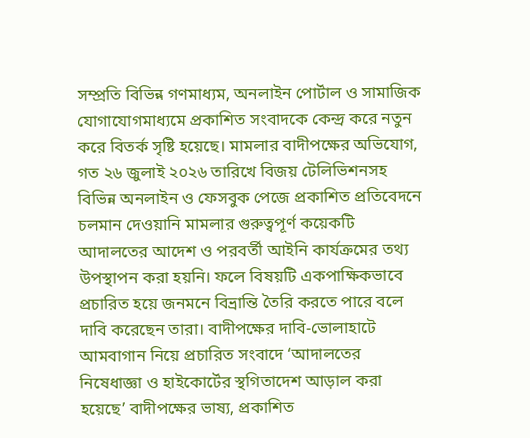সম্প্রতি বিভিন্ন গণমাধ্যম, অনলাইন পোর্টাল ও সামাজিক যোগাযোগমাধ্যমে প্রকাশিত সংবাদকে কেন্দ্র করে নতুন করে বিতর্ক সৃষ্টি হয়েছে। মামলার বাদীপক্ষের অভিযোগ, গত ২৬ জুলাই ২০২৬ তারিখে বিজয় টেলিভিশনসহ বিভিন্ন অনলাইন ও ফেসবুক পেজে প্রকাশিত প্রতিবেদনে চলমান দেওয়ানি মামলার গুরুত্বপূর্ণ কয়েকটি আদালতের আদেশ ও পরবর্তী আইনি কার্যক্রমের তথ্য উপস্থাপন করা হয়নি। ফলে বিষয়টি একপাক্ষিকভাবে প্রচারিত হয়ে জনমনে বিভ্রান্তি তৈরি করতে পারে বলে দাবি করেছেন তারা। বাদীপক্ষের দাবি-ভোলাহাটে আমবাগান নিয়ে প্রচারিত সংবাদে ‘আদালতের নিষেধাজ্ঞা ও হাইকোর্টের স্থগিতাদেশ আড়াল করা হয়েছে’ বাদীপক্ষের ভাষ্য, প্রকাশিত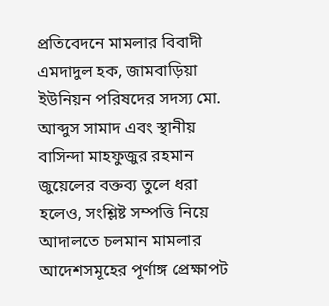প্রতিবেদনে মামলার বিবাদী এমদাদুল হক, জামবাড়িয়া ইউনিয়ন পরিষদের সদস্য মো. আব্দুস সামাদ এবং স্থানীয় বাসিন্দা মাহফুজুর রহমান জুয়েলের বক্তব্য তুলে ধরা হলেও, সংশ্লিষ্ট সম্পত্তি নিয়ে আদালতে চলমান মামলার আদেশসমূহের পূর্ণাঙ্গ প্রেক্ষাপট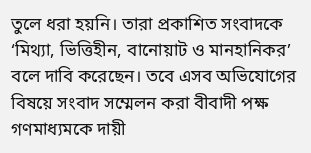তুলে ধরা হয়নি। তারা প্রকাশিত সংবাদকে ‘মিথ্যা, ভিত্তিহীন, বানোয়াট ও মানহানিকর’ বলে দাবি করেছেন। তবে এসব অভিযোগের বিষয়ে সংবাদ সম্মেলন করা বীবাদী পক্ষ গণমাধ্যমকে দায়ী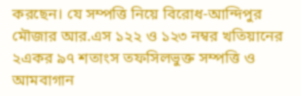করছেন। যে সম্পত্তি নিয়ে বিরোধ-আন্দিপুর মৌজার আর.এস ১২২ ও ১২৩ নম্বর খতিয়ানের ২একর ৯৭ শতাংস তফসিলভুক্ত সম্পত্তি ও আমবাগান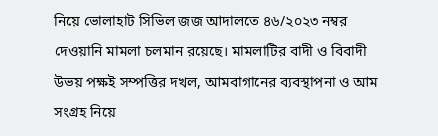নিয়ে ভোলাহাট সিভিল জজ আদালতে ৪৬/২০২৩ নম্বর দেওয়ানি মামলা চলমান রয়েছে। মামলাটির বাদী ও বিবাদী উভয় পক্ষই সম্পত্তির দখল, আমবাগানের ব্যবস্থাপনা ও আম সংগ্রহ নিয়ে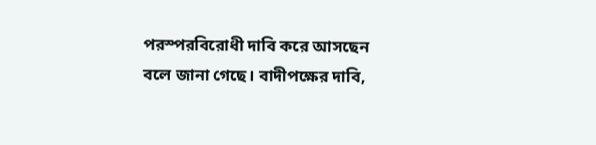পরস্পরবিরোধী দাবি করে আসছেন বলে জানা গেছে। বাদীপক্ষের দাবি,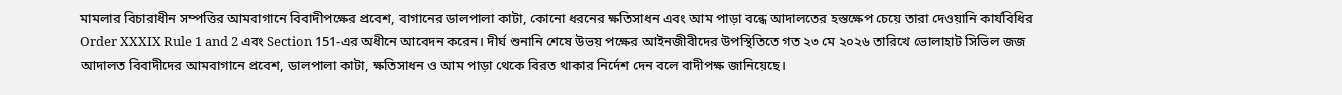মামলার বিচারাধীন সম্পত্তির আমবাগানে বিবাদীপক্ষের প্রবেশ, বাগানের ডালপালা কাটা, কোনো ধরনের ক্ষতিসাধন এবং আম পাড়া বন্ধে আদালতের হস্তক্ষেপ চেয়ে তারা দেওয়ানি কার্যবিধির Order XXXIX Rule 1 and 2 এবং Section 151-এর অধীনে আবেদন করেন। দীর্ঘ শুনানি শেষে উভয় পক্ষের আইনজীবীদের উপস্থিতিতে গত ২৩ মে ২০২৬ তারিখে ভোলাহাট সিভিল জজ আদালত বিবাদীদের আমবাগানে প্রবেশ, ডালপালা কাটা, ক্ষতিসাধন ও আম পাড়া থেকে বিরত থাকার নির্দেশ দেন বলে বাদীপক্ষ জানিয়েছে।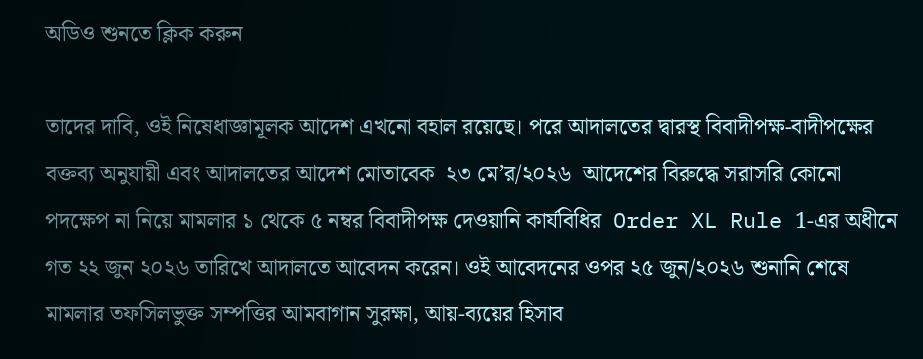অডিও শুনতে ক্লিক করুন

তাদের দাবি, ওই নিষেধাজ্ঞামূলক আদেশ এখনো বহাল রয়েছে। পরে আদালতের দ্বারস্থ বিবাদীপক্ষ-বাদীপক্ষের বক্তব্য অনুযায়ী এবং আদালতের আদেশ মোতাবেক  ২৩ মে’র/২০২৬  আদেশের বিরুদ্ধে সরাসরি কোনো পদক্ষেপ না নিয়ে মামলার ১ থেকে ৫ নম্বর বিবাদীপক্ষ দেওয়ানি কার্যবিধির  Order XL Rule 1-এর অধীনে গত ২২ জুন ২০২৬ তারিখে আদালতে আবেদন করেন। ওই আবেদনের ওপর ২৫ জুন/২০২৬ শুনানি শেষে মামলার তফসিলভুক্ত সম্পত্তির আমবাগান সুরক্ষা, আয়-ব্যয়ের হিসাব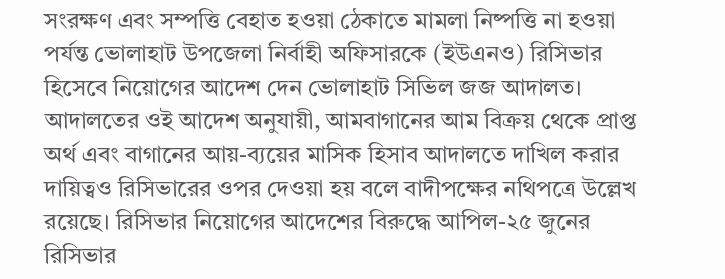সংরক্ষণ এবং সম্পত্তি বেহাত হওয়া ঠেকাতে মামলা নিষ্পত্তি না হওয়া পর্যন্ত ভোলাহাট উপজেলা নির্বাহী অফিসারকে (ইউএনও) রিসিভার হিসেবে নিয়োগের আদেশ দেন ভোলাহাট সিভিল জজ আদালত। আদালতের ওই আদেশ অনুযায়ী, আমবাগানের আম বিক্রয় থেকে প্রাপ্ত অর্থ এবং বাগানের আয়-ব্যয়ের মাসিক হিসাব আদালতে দাখিল করার দায়িত্বও রিসিভারের ওপর দেওয়া হয় বলে বাদীপক্ষের নথিপত্রে উল্লেখ রয়েছে। রিসিভার নিয়োগের আদেশের বিরুদ্ধে আপিল-২৫ জুনের রিসিভার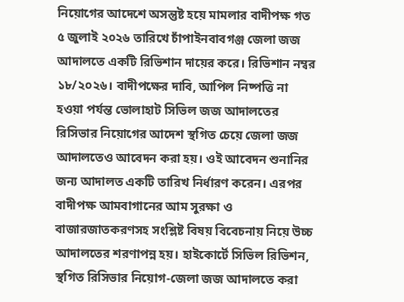নিয়োগের আদেশে অসন্তুষ্ট হয়ে মামলার বাদীপক্ষ গত ৫ জুলাই ২০২৬ তারিখে চাঁপাইনবাবগঞ্জ জেলা জজ আদালতে একটি রিভিশান দায়ের করে। রিভিশান নম্বর ১৮/২০২৬। বাদীপক্ষের দাবি, আপিল নিষ্পত্তি না হওয়া পর্যন্ত ভোলাহাট সিভিল জজ আদালতের রিসিভার নিয়োগের আদেশ স্থগিত চেয়ে জেলা জজ আদালতেও আবেদন করা হয়। ওই আবেদন শুনানির জন্য আদালত একটি তারিখ নির্ধারণ করেন। এরপর বাদীপক্ষ আমবাগানের আম সুরক্ষা ও বাজারজাতকরণসহ সংশ্লিষ্ট বিষয় বিবেচনায় নিয়ে উচ্চ আদালতের শরণাপন্ন হয়। হাইকোর্টে সিভিল রিভিশন, স্থগিত রিসিভার নিয়োগ-জেলা জজ আদালতে করা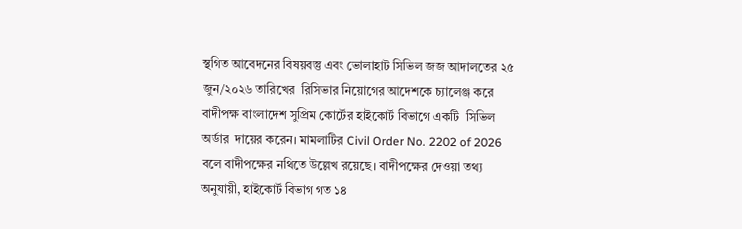স্থগিত আবেদনের বিষয়বস্তু এবং ভোলাহাট সিভিল জজ আদালতের ২৫ জুন/২০২৬ তারিখের  রিসিভার নিয়োগের আদেশকে চ্যালেঞ্জ করে বাদীপক্ষ বাংলাদেশ সুপ্রিম কোর্টের হাইকোর্ট বিভাগে একটি  সিভিল অর্ডার  দায়ের করেন। মামলাটির Civil Order No. 2202 of 2026 বলে বাদীপক্ষের নথিতে উল্লেখ রয়েছে। বাদীপক্ষের দেওয়া তথ্য অনুযায়ী, হাইকোর্ট বিভাগ গত ১৪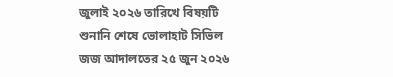জুলাই ২০২৬ তারিখে বিষয়টি শুনানি শেষে ভোলাহাট সিভিল জজ আদালতের ২৫ জুন ২০২৬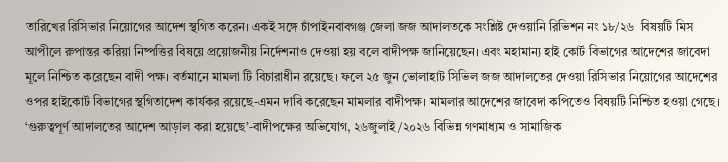তারিখের রিসিভার নিয়োগের আদেশ স্থগিত করেন। একই সঙ্গে চাঁপাইনবাবগঞ্জ জেলা জজ আদালতকে সংশ্লিষ্ট দেওয়ানি রিভিশন নং ১৮/২৬  বিষয়টি মিস আপীলে রুপান্তর করিয়া নিষ্পত্তির বিষয়ে প্রয়োজনীয় নির্দেশনাও দেওয়া হয় বলে বাদীপক্ষ জানিয়েছেন। এবং মহামান্য হাই কোর্ট বিভাগের আদেশের জাবেদা মূলে নিশ্চিত করেছেন বাদী পক্ষ। বর্তমানে মামলা টি বিচারাধীন রয়েছে। ফলে ২৫ জুন ভোলাহাট সিভিল জজ আদালতের দেওয়া রিসিভার নিয়োগের আদেশের ওপর হাইকোর্ট বিভাগের স্থগিতাদেশ কার্যকর রয়েছে-এমন দাবি করেছেন মামলার বাদীপক্ষ। মামলার আদেশের জাবেদা কপিতেও বিষয়টি নিশ্চিত হওয়া গেছে। ‘গুরুত্বপূর্ণ আদালতের আদেশ আড়াল করা হয়েছে’-বাদীপক্ষের অভিযোগ, ২৬জুলাই/২০২৬ বিভিন্ন গণমাধ্যম ও সামাজিক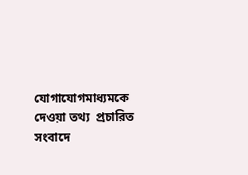যোগাযোগমাধ্যমকে দেওয়া তথ্য  প্রচারিত সংবাদে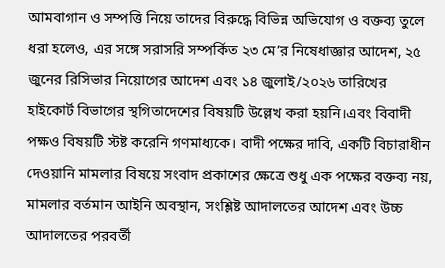আমবাগান ও সম্পত্তি নিয়ে তাদের বিরুদ্ধে বিভিন্ন অভিযোগ ও বক্তব্য তুলে ধরা হলেও, এর সঙ্গে সরাসরি সম্পর্কিত ২৩ মে’র নিষেধাজ্ঞার আদেশ, ২৫ জুনের রিসিভার নিয়োগের আদেশ এবং ১৪ জুলাই/২০২৬ তারিখের  হাইকোর্ট বিভাগের স্থগিতাদেশের বিষয়টি উল্লেখ করা হয়নি।এবং বিবাদী পক্ষও বিষয়টি স্টষ্ট করেনি গণমাধ্যকে। বাদী পক্ষের দাবি, একটি বিচারাধীন দেওয়ানি মামলার বিষয়ে সংবাদ প্রকাশের ক্ষেত্রে শুধু এক পক্ষের বক্তব্য নয়, মামলার বর্তমান আইনি অবস্থান, সংশ্লিষ্ট আদালতের আদেশ এবং উচ্চ আদালতের পরবর্তী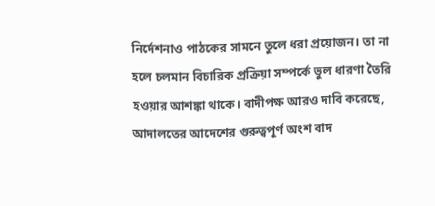নির্দেশনাও পাঠকের সামনে তুলে ধরা প্রয়োজন। তা না হলে চলমান বিচারিক প্রক্রিয়া সম্পর্কে ভুল ধারণা তৈরি হওয়ার আশঙ্কা থাকে। বাদীপক্ষ আরও দাবি করেছে, আদালতের আদেশের গুরুত্বপূর্ণ অংশ বাদ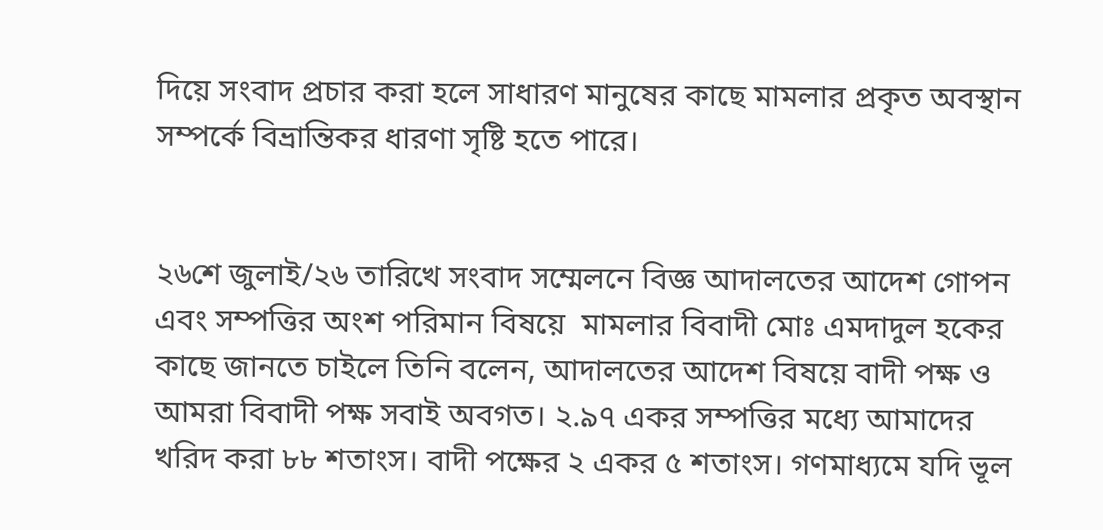দিয়ে সংবাদ প্রচার করা হলে সাধারণ মানুষের কাছে মামলার প্রকৃত অবস্থান সম্পর্কে বিভ্রান্তিকর ধারণা সৃষ্টি হতে পারে।


২৬শে জুলাই/২৬ তারিখে সংবাদ সম্মেলনে বিজ্ঞ আদালতের আদেশ গোপন এবং সম্পত্তির অংশ পরিমান বিষয়ে  মামলার বিবাদী মোঃ এমদাদুল হকের কাছে জানতে চাইলে তিনি বলেন, আদালতের আদেশ বিষয়ে বাদী পক্ষ ও আমরা বিবাদী পক্ষ সবাই অবগত। ২.৯৭ একর সম্পত্তির মধ্যে আমাদের খরিদ করা ৮৮ শতাংস। বাদী পক্ষের ২ একর ৫ শতাংস। গণমাধ্যমে যদি ভূল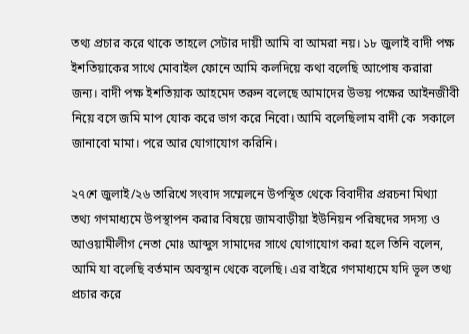তথ্য প্রচার করে থাকে তাহলে সেটার দায়ী আমি বা আমরা নয়। ১৮ জুলাই বাদী পক্ষ ইশতিয়াকের সাথে মোবাইল ফোনে আমি কলদিয়ে কথা বলেছি আপোষ করারা জন্য। বাদী পক্ষ ইশতিয়াক আহমেদ তরুন বলেছে আমাদের উভয় পক্ষের আইনজীবী নিয়ে বসে জমি মাপ যোক করে ভাগ করে নিবো। আমি বলেছিলাম বাদী কে  সকালে জানাবো মামা। পরে আর যোগাযোগ করিনি।

২৭শে জুলাই/২৬ তারিখে সংবাদ সম্মেলনে উপস্থিত থেকে বিবাদীর প্ররচনা মিথ্যা তথ্য গণমাধ্যমে উপস্থাপন করার বিষয়ে জামবাড়ীয়া ইউনিয়ন পরিষদের সদস্য ও আওয়ামীলীগ নেতা মোঃ আব্দুস সামাদের সাথে যোগাযোগ করা হলে তিনি বলেন, আমি যা বলেছি বর্তমান অবস্থান থেকে বলেছি। এর বাইরে গণমাধ্যমে যদি ভূল তথ্য প্রচার করে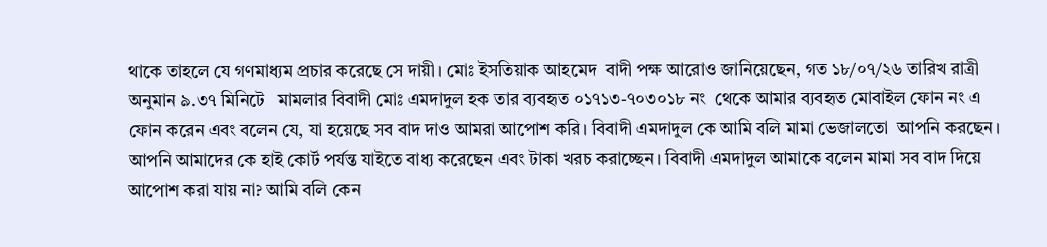থাকে তাহলে যে গণমাধ্যম প্রচার করেছে সে দায়ী। মোঃ ইসতিয়াক আহমেদ  বাদী পক্ষ আরোও জানিয়েছেন, গত ১৮/০৭/২৬ তারিখ রাত্রী  অনুমান ৯.৩৭ মিনিটে   মামলার বিবাদী মোঃ এমদাদুল হক তার ব্যবহৃত ০১৭১৩-৭০৩০১৮ নং  থেকে আমার ব্যবহৃত মোবাইল ফোন নং এ ফোন করেন এবং বলেন যে, যা হয়েছে সব বাদ দাও আমরা আপোশ করি। বিবাদী এমদাদুল কে আমি বলি মামা ভেজালতো  আপনি করছেন।  আপনি আমাদের কে হাই কোর্ট পর্যন্ত যাইতে বাধ্য করেছেন এবং টাকা খরচ করাচ্ছেন। বিবাদী এমদাদুল আমাকে বলেন মামা সব বাদ দিয়ে আপোশ করা যায় না? আমি বলি কেন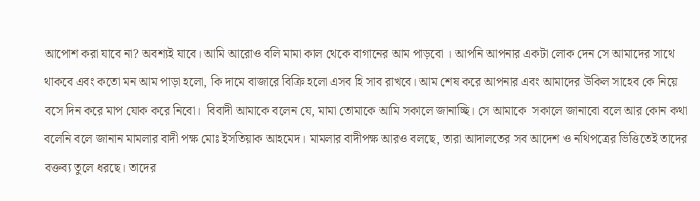আপোশ করা যাবে না? অবশ্যই যাবে। আমি আরোও বলি মামা কাল থেকে বাগানের আম পাড়বো । আপনি আপনার একটা লোক দেন সে আমাদের সাথে থাকবে এবং কতো মন আম পাড়া হলো, কি দামে বাজারে বিক্রি হলো এসব হি সাব রাখবে। আম শেষ করে আপনার এবং আমাদের উকিল সাহেব কে নিয়ে বসে দিন করে মাপ যোক করে নিবো।  বিবাদী আমাকে বলেন যে, মামা তোমাকে আমি সকালে জানাচ্ছি। সে আমাকে  সকালে জানাবো বলে আর কোন কথা বলেনি বলে জানান মামলার বাদী পক্ষ মোঃ ইসতিয়াক আহমেদ। মামলার বাদীপক্ষ আরও বলছে, তারা আদালতের সব আদেশ ও নথিপত্রের ভিত্তিতেই তাদের বক্তব্য তুলে ধরছে। তাদের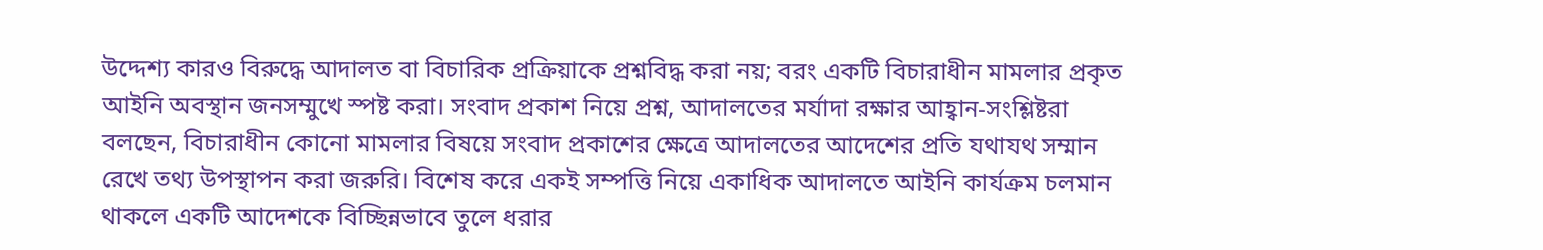উদ্দেশ্য কারও বিরুদ্ধে আদালত বা বিচারিক প্রক্রিয়াকে প্রশ্নবিদ্ধ করা নয়; বরং একটি বিচারাধীন মামলার প্রকৃত আইনি অবস্থান জনসম্মুখে স্পষ্ট করা। সংবাদ প্রকাশ নিয়ে প্রশ্ন, আদালতের মর্যাদা রক্ষার আহ্বান-সংশ্লিষ্টরা বলছেন, বিচারাধীন কোনো মামলার বিষয়ে সংবাদ প্রকাশের ক্ষেত্রে আদালতের আদেশের প্রতি যথাযথ সম্মান রেখে তথ্য উপস্থাপন করা জরুরি। বিশেষ করে একই সম্পত্তি নিয়ে একাধিক আদালতে আইনি কার্যক্রম চলমান থাকলে একটি আদেশকে বিচ্ছিন্নভাবে তুলে ধরার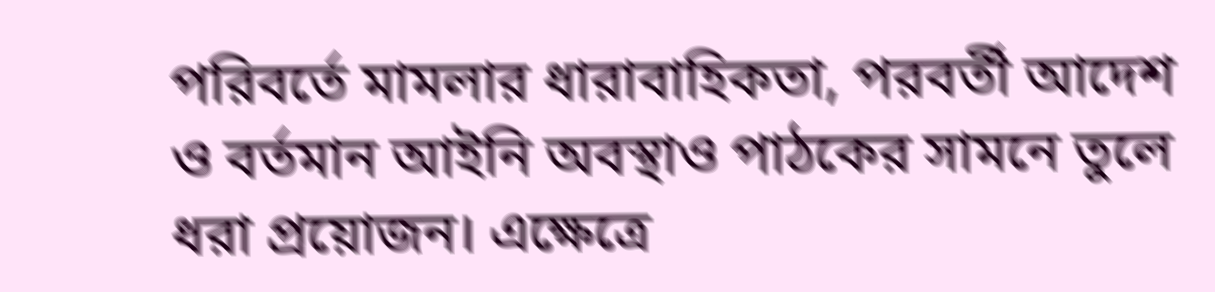পরিবর্তে মামলার ধারাবাহিকতা, পরবর্তী আদেশ ও বর্তমান আইনি অবস্থাও পাঠকের সামনে তুলে ধরা প্রয়োজন। এক্ষেত্রে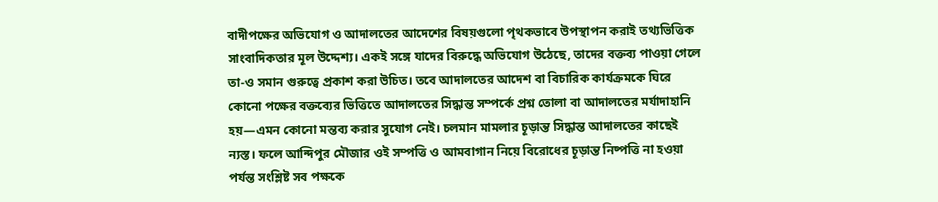বাদীপক্ষের অভিযোগ ও আদালতের আদেশের বিষয়গুলো পৃথকভাবে উপস্থাপন করাই তথ্যভিত্তিক সাংবাদিকতার মূল উদ্দেশ্য। একই সঙ্গে যাদের বিরুদ্ধে অভিযোগ উঠেছে, তাদের বক্তব্য পাওয়া গেলে তা-ও সমান গুরুত্বে প্রকাশ করা উচিত। তবে আদালতের আদেশ বা বিচারিক কার্যক্রমকে ঘিরে কোনো পক্ষের বক্তব্যের ভিত্তিতে আদালতের সিদ্ধান্ত সম্পর্কে প্রশ্ন তোলা বা আদালতের মর্যাদাহানি হয়—এমন কোনো মন্তব্য করার সুযোগ নেই। চলমান মামলার চূড়ান্ত সিদ্ধান্ত আদালতের কাছেই ন্যস্ত। ফলে আন্দিপুর মৌজার ওই সম্পত্তি ও আমবাগান নিয়ে বিরোধের চূড়ান্ত নিষ্পত্তি না হওয়া পর্যন্ত সংশ্লিষ্ট সব পক্ষকে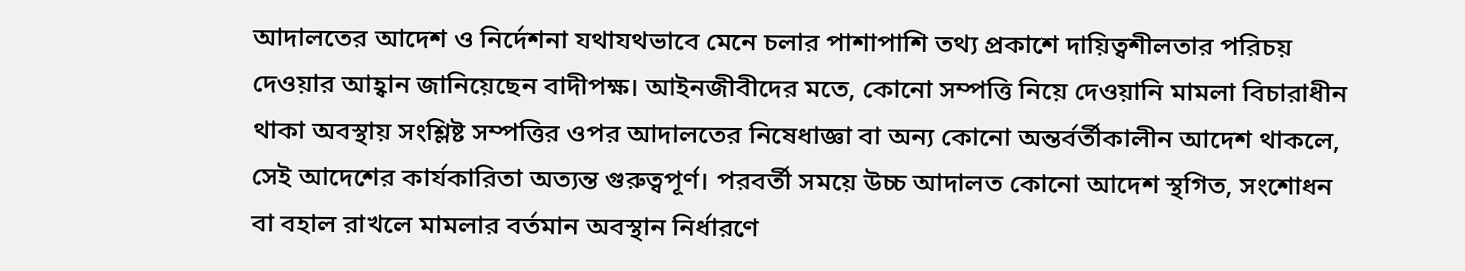আদালতের আদেশ ও নির্দেশনা যথাযথভাবে মেনে চলার পাশাপাশি তথ্য প্রকাশে দায়িত্বশীলতার পরিচয় দেওয়ার আহ্বান জানিয়েছেন বাদীপক্ষ। আইনজীবীদের মতে, কোনো সম্পত্তি নিয়ে দেওয়ানি মামলা বিচারাধীন থাকা অবস্থায় সংশ্লিষ্ট সম্পত্তির ওপর আদালতের নিষেধাজ্ঞা বা অন্য কোনো অন্তর্বর্তীকালীন আদেশ থাকলে, সেই আদেশের কার্যকারিতা অত্যন্ত গুরুত্বপূর্ণ। পরবর্তী সময়ে উচ্চ আদালত কোনো আদেশ স্থগিত, সংশোধন বা বহাল রাখলে মামলার বর্তমান অবস্থান নির্ধারণে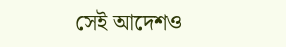সেই আদেশও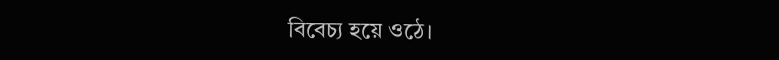বিবেচ্য হয়ে ওঠে।